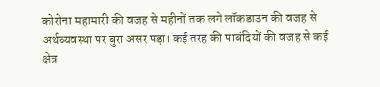कोरोना महामारी की वजह से महीनों तक लगे लॉकडाउन की वजह से अर्थव्यवस्था पर बुरा असर पड़ा। कई तरह की पाबंदियों की वजह से कई क्षेत्र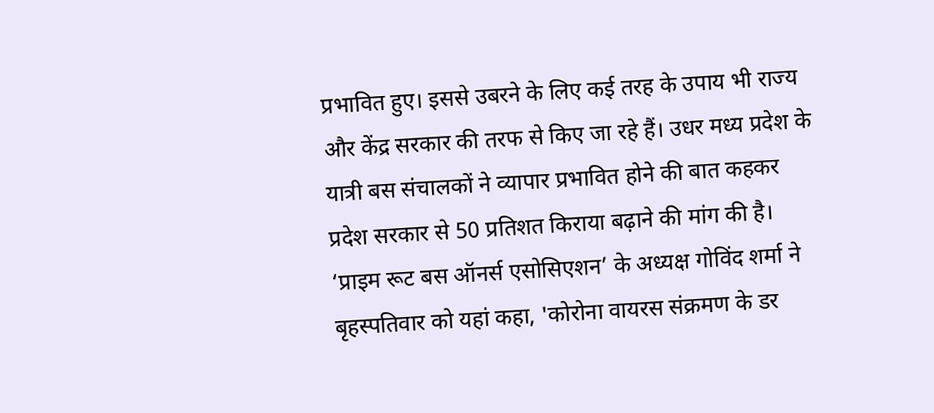प्रभावित हुए। इससे उबरने के लिए कई तरह के उपाय भी राज्य और केंद्र सरकार की तरफ से किए जा रहे हैं। उधर मध्य प्रदेश के यात्री बस संचालकों ने व्यापार प्रभावित होने की बात कहकर प्रदेश सरकार से 50 प्रतिशत किराया बढ़ाने की मांग की है।
‘प्राइम रूट बस ऑनर्स एसोसिएशन’ के अध्यक्ष गोविंद शर्मा ने बृहस्पतिवार को यहां कहा, 'कोरोना वायरस संक्रमण के डर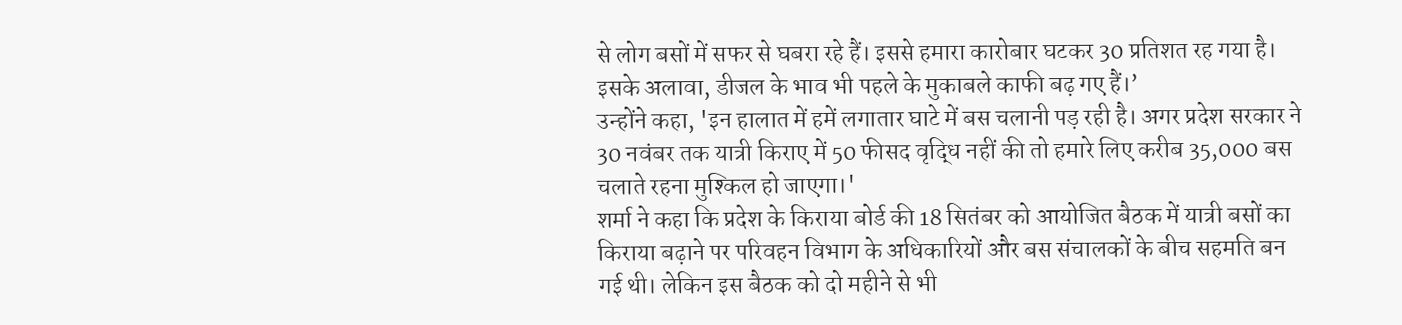से लोग बसों में सफर से घबरा रहे हैं। इससे हमारा कारोबार घटकर 30 प्रतिशत रह गया है। इसके अलावा, डीजल के भाव भी पहले के मुकाबले काफी बढ़ गए हैं।’
उन्होंने कहा, 'इन हालात में हमें लगातार घाटे में बस चलानी पड़ रही है। अगर प्रदेश सरकार ने 30 नवंबर तक यात्री किराए में 50 फीसद वृद्धि नहीं की तो हमारे लिए करीब 35,000 बस चलाते रहना मुश्किल हो जाएगा।'
शर्मा ने कहा कि प्रदेश के किराया बोर्ड की 18 सितंबर को आयोजित बैठक में यात्री बसों का किराया बढ़ाने पर परिवहन विभाग के अधिकारियों और बस संचालकों के बीच सहमति बन गई थी। लेकिन इस बैठक को दो महीने से भी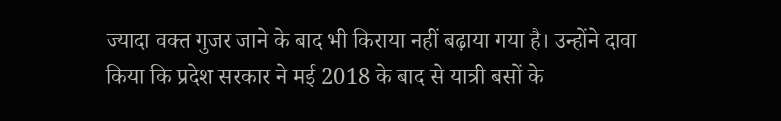ज्यादा वक्त गुजर जाने के बाद भी किराया नहीं बढ़ाया गया है। उन्होंने दावा किया कि प्रदेश सरकार ने मई 2018 के बाद से यात्री बसों के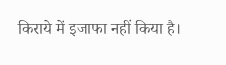किराये में इजाफा नहीं किया है।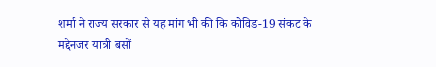शर्मा ने राज्य सरकार से यह मांग भी की कि कोविड-19 संकट के मद्देनजर यात्री बसों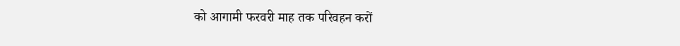को आगामी फरवरी माह तक परिवहन करों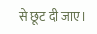से छूट दी जाए।